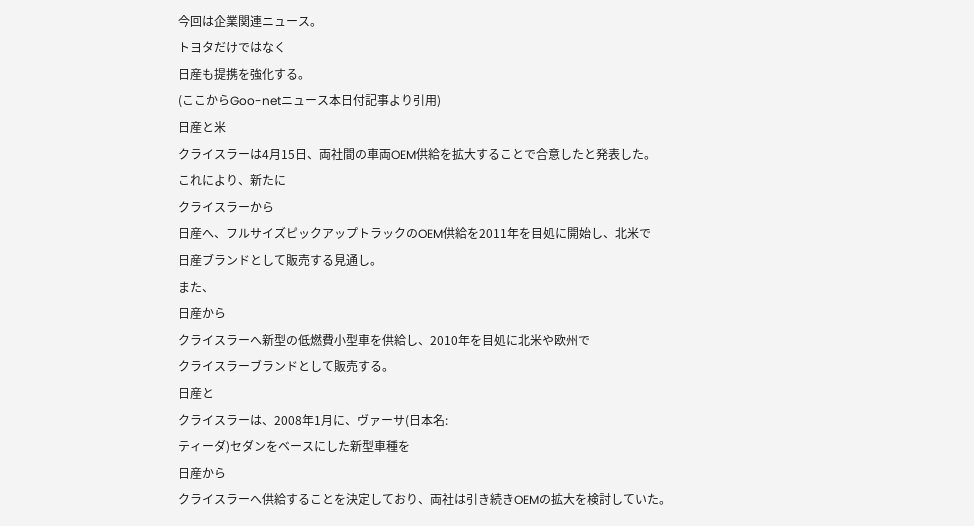今回は企業関連ニュース。
トヨタだけではなく
日産も提携を強化する。
(ここからGoo-netニュース本日付記事より引用)
日産と米
クライスラーは4月15日、両社間の車両OEM供給を拡大することで合意したと発表した。
これにより、新たに
クライスラーから
日産へ、フルサイズピックアップトラックのOEM供給を2011年を目処に開始し、北米で
日産ブランドとして販売する見通し。
また、
日産から
クライスラーへ新型の低燃費小型車を供給し、2010年を目処に北米や欧州で
クライスラーブランドとして販売する。
日産と
クライスラーは、2008年1月に、ヴァーサ(日本名:
ティーダ)セダンをベースにした新型車種を
日産から
クライスラーへ供給することを決定しており、両社は引き続きOEMの拡大を検討していた。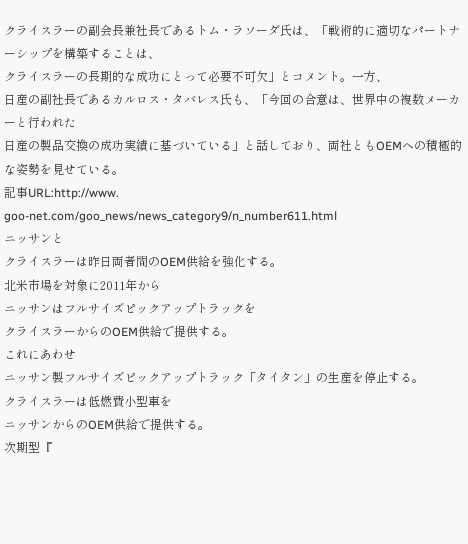クライスラーの副会長兼社長であるトム・ラソーダ氏は、「戦術的に適切なパートナーシップを構築することは、
クライスラーの長期的な成功にとって必要不可欠」とコメント。一方、
日産の副社長であるカルロス・タバレス氏も、「今回の合意は、世界中の複数メーカーと行われた
日産の製品交換の成功実績に基づいている」と話しており、両社ともOEMへの積極的な姿勢を見せている。
記事URL:http://www.
goo-net.com/goo_news/news_category9/n_number611.html
ニッサンと
クライスラーは昨日両者間のOEM供給を強化する。
北米市場を対象に2011年から
ニッサンはフルサイズピックアップトラックを
クライスラーからのOEM供給で提供する。
これにあわせ
ニッサン製フルサイズピックアップトラック「タイタン」の生産を停止する。
クライスラーは低燃費小型車を
ニッサンからのOEM供給で提供する。
次期型『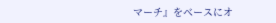マーチ』をベースにオ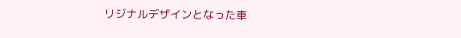リジナルデザインとなった車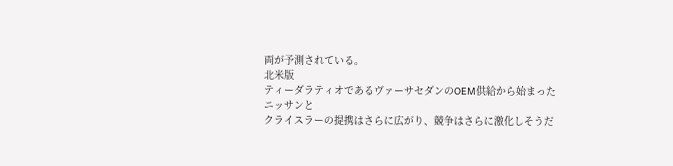両が予測されている。
北米版
ティーダラティオであるヴァーサセダンのOEM供給から始まった
ニッサンと
クライスラーの提携はさらに広がり、競争はさらに激化しそうだ